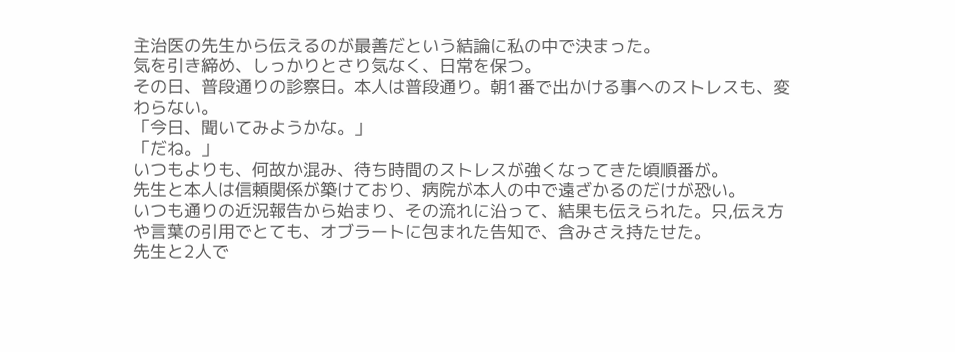主治医の先生から伝えるのが最善だという結論に私の中で決まった。
気を引き締め、しっかりとさり気なく、日常を保つ。
その日、普段通りの診察日。本人は普段通り。朝1番で出かける事へのストレスも、変わらない。
「今日、聞いてみようかな。」
「だね。」
いつもよりも、何故か混み、待ち時間のストレスが強くなってきた頃順番が。
先生と本人は信頼関係が築けており、病院が本人の中で遠ざかるのだけが恐い。
いつも通りの近況報告から始まり、その流れに沿って、結果も伝えられた。只,伝え方や言葉の引用でとても、オブラートに包まれた告知で、含みさえ持たせた。
先生と2人で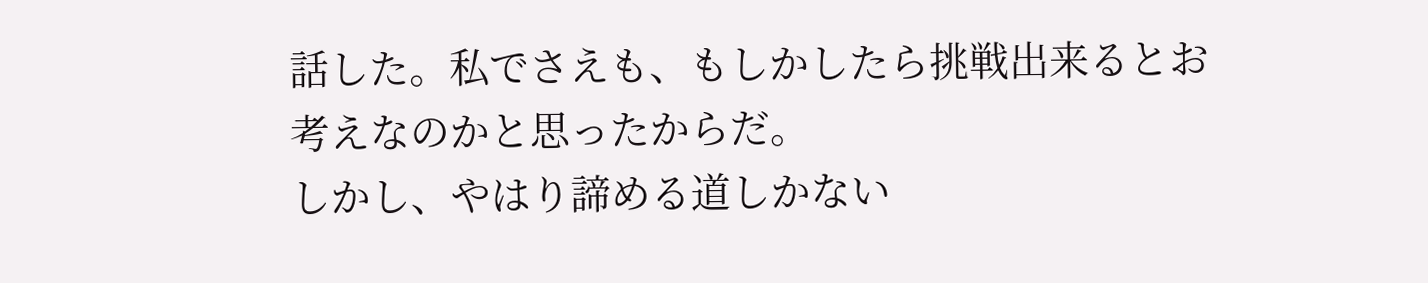話した。私でさえも、もしかしたら挑戦出来るとお考えなのかと思ったからだ。
しかし、やはり諦める道しかない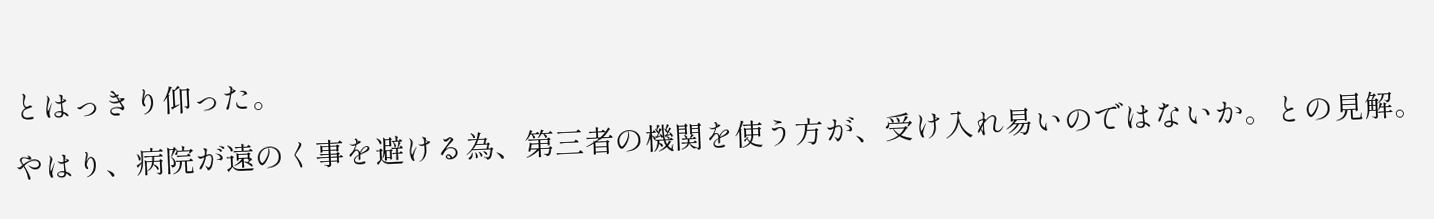とはっきり仰った。
やはり、病院が遠のく事を避ける為、第三者の機関を使う方が、受け入れ易いのではないか。との見解。